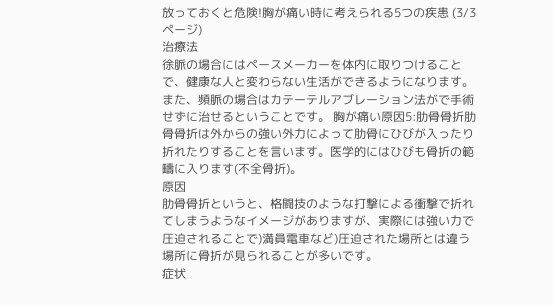放っておくと危険!胸が痛い時に考えられる5つの疾患 (3/3ページ)
治療法
徐脈の場合にはペースメーカーを体内に取りつけることで、健康な人と変わらない生活ができるようになります。また、頻脈の場合はカテーテルアブレーション法がで手術せずに治せるということです。 胸が痛い原因5:肋骨骨折肋骨骨折は外からの強い外力によって肋骨にひびが入ったり折れたりすることを言います。医学的にはひびも骨折の範疇に入ります(不全骨折)。
原因
肋骨骨折というと、格闘技のような打撃による衝撃で折れてしまうようなイメージがありますが、実際には強い力で圧迫されることで)満員電車など)圧迫された場所とは違う場所に骨折が見られることが多いです。
症状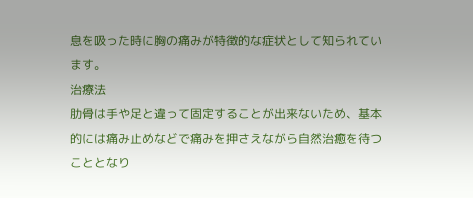息を吸った時に胸の痛みが特徴的な症状として知られています。
治療法
肋骨は手や足と違って固定することが出来ないため、基本的には痛み止めなどで痛みを押さえながら自然治癒を待つこととなり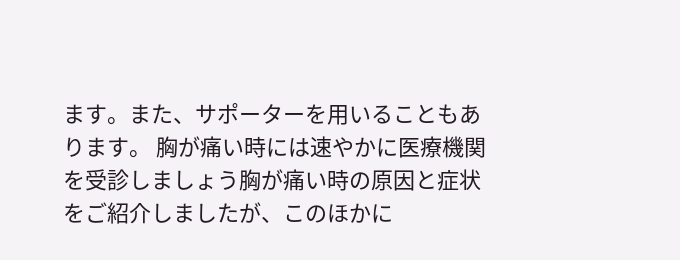ます。また、サポーターを用いることもあります。 胸が痛い時には速やかに医療機関を受診しましょう胸が痛い時の原因と症状をご紹介しましたが、このほかに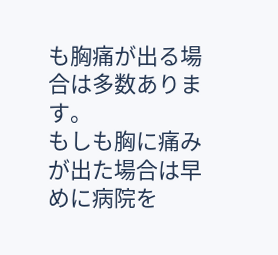も胸痛が出る場合は多数あります。
もしも胸に痛みが出た場合は早めに病院を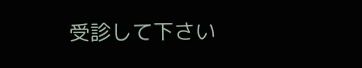受診して下さい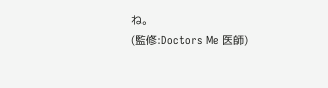ね。
(監修:Doctors Me 医師)